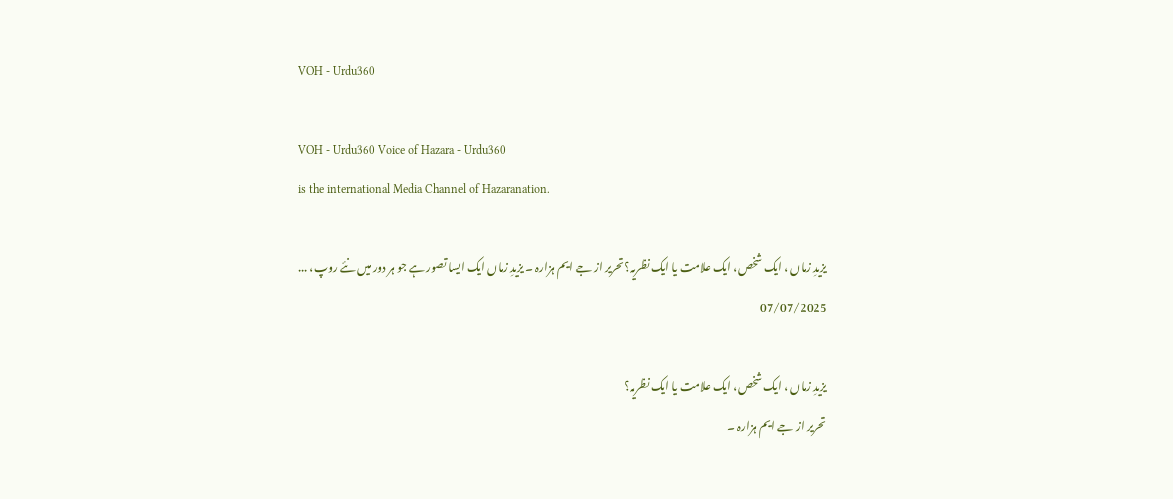VOH - Urdu360

VOH - Urdu360 Voice of Hazara - Urdu360
is the international Media Channel of Hazaranation.

یزیدِ زماں ، ایک شخص، ایک علامت یا ایک نظریہ؟تحریر از جے ایم ہزارہ ۔ یزیدِ زماں ایک ایسا تصور ہے جو ہر دور میں نئے روپ، ...
07/07/2025

یزیدِ زماں ، ایک شخص، ایک علامت یا ایک نظریہ؟
تحریر از جے ایم ہزارہ ۔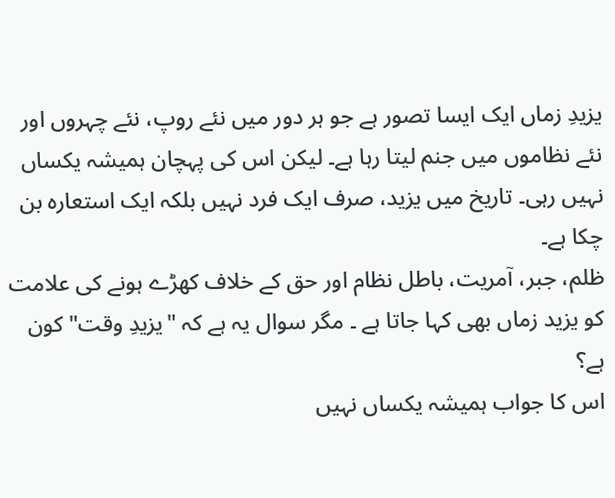یزیدِ زماں ایک ایسا تصور ہے جو ہر دور میں نئے روپ، نئے چہروں اور نئے نظاموں میں جنم لیتا رہا ہے۔ لیکن اس کی پہچان ہمیشہ یکساں نہیں رہی۔ تاریخ میں یزید، صرف ایک فرد نہیں بلکہ ایک استعارہ بن چکا ہے۔
ظلم، جبر، آمریت، باطل نظام اور حق کے خلاف کھڑے ہونے کی علامت کو یزید زماں بھی کہا جاتا ہے ۔ مگر سوال یہ ہے کہ "یزیدِ وقت" کون ہے؟
اس کا جواب ہمیشہ یکساں نہیں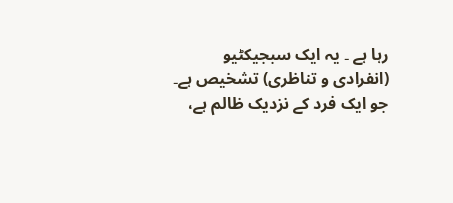رہا ہے ۔ یہ ایک سبجیکٹیو (انفرادی و تناظری) تشخیص ہے۔ جو ایک فرد کے نزدیک ظالم ہے،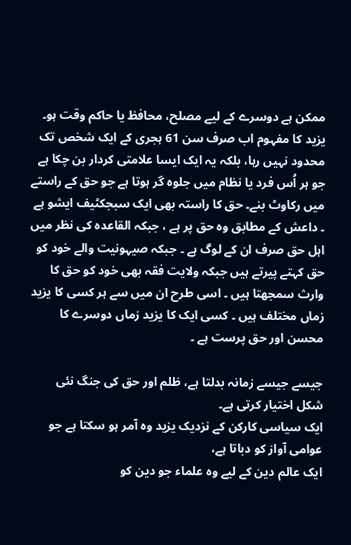ممکن ہے دوسرے کے لیے مصلح، محافظ یا حاکم وقت ہو۔ یزید کا مفہوم اب صرف سن 61 ہجری کے ایک شخص تک محدود نہیں رہا، بلکہ یہ ایک ایسا علامتی کردار بن چکا ہے جو ہر اُس فرد یا نظام میں جلوہ گر ہوتا ہے جو حق کے راستے میں رکاوٹ بنے۔ حق کا راستہ بھی ایک سبجکٹیف ایشو ہے ۔ داعش کے مطابق وہ حق پر ہے ، جبکہ القاعدہ کی نظر میں اہل حق صرف ان کے لوگ ہے ۔ جبکہ صیہونیت والے خود کو حق کہتے پیرتے ہیں جبکہ ولایت فقہ بھی خود کو حق کا وارث سمجھتا ہیں ۔ اسی طرح ان میں سے ہر کسی کا یزید زماں مختلف ہیں ۔ کسی ایک کا یزید زماں دوسرے کا محسن اور حق پرست ہے ۔

جیسے جیسے زمانہ بدلتا ہے، ظلم اور حق کی جنگ نئی شکل اختیار کرتی ہے۔
ایک سیاسی کارکن کے نزدیک یزید وہ آمر ہو سکتا ہے جو عوامی آواز کو دباتا ہے،
ایک عالم دین کے لیے وہ علماء جو دین کو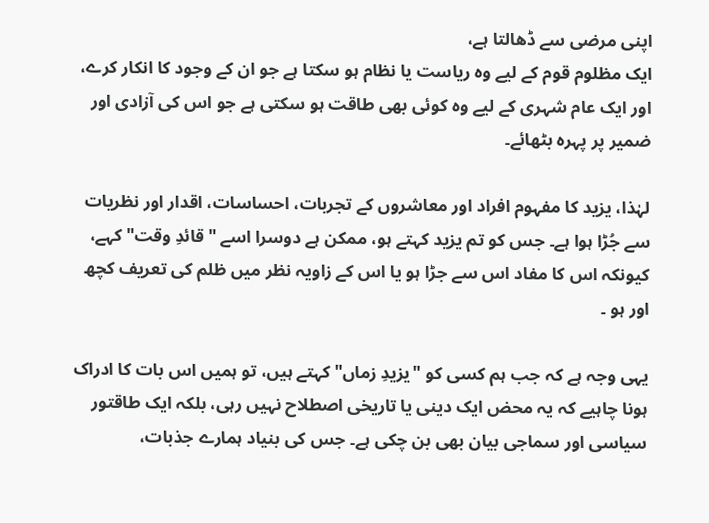اپنی مرضی سے ڈھالتا ہے،
ایک مظلوم قوم کے لیے وہ ریاست یا نظام ہو سکتا ہے جو ان کے وجود کا انکار کرے،
اور ایک عام شہری کے لیے وہ کوئی بھی طاقت ہو سکتی ہے جو اس کی آزادی اور ضمیر پر پہرہ بٹھائے۔

لہٰذا، یزید کا مفہوم افراد اور معاشروں کے تجربات، احساسات، اقدار اور نظریات سے جُڑا ہوا ہے۔ جس کو تم یزید کہتے ہو، ممکن ہے دوسرا اسے "قائدِ وقت" کہے، کیونکہ اس کا مفاد اس سے جڑا ہو یا اس کے زاویہ نظر میں ظلم کی تعریف کچھ اور ہو ۔

یہی وجہ ہے کہ جب ہم کسی کو "یزیدِ زماں" کہتے ہیں، تو ہمیں اس بات کا ادراک ہونا چاہیے کہ یہ محض ایک دینی یا تاریخی اصطلاح نہیں رہی، بلکہ ایک طاقتور سیاسی اور سماجی بیان بھی بن چکی ہے۔ جس کی بنیاد ہمارے جذبات،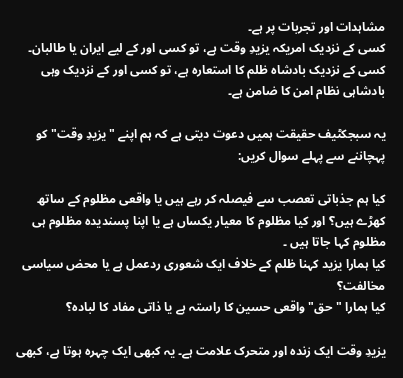مشاہدات اور تجربات پر ہے۔
کسی کے نزدیک امریکہ یزیدِ وقت ہے، تو کسی اور کے لیے ایران یا طالبان۔ کسی کے نزدیک بادشاہ ظلم کا استعارہ ہے، تو کسی اور کے نزدیک وہی بادشاہی نظام امن کا ضامن ہے۔

یہ سبجکٹیف حقیقت ہمیں دعوت دیتی ہے کہ ہم اپنے "یزیدِ وقت" کو پہچاننے سے پہلے سوال کریں:

کیا ہم جذباتی تعصب سے فیصلہ کر رہے ہیں یا واقعی مظلوم کے ساتھ کھڑے ہیں؟ اور کیا مظلوم کا معیار یکساں ہے یا اپنا پسندیدہ مظلوم ہی مظلوم کہا جاتا ہیں ۔
کیا ہمارا یزید کہنا ظلم کے خلاف ایک شعوری ردعمل ہے یا محض سیاسی مخالفت؟
کیا ہمارا "حق" واقعی حسین کا راستہ ہے یا ذاتی مفاد کا لبادہ؟

یزیدِ وقت ایک زندہ اور متحرک علامت ہے۔ یہ کبھی ایک چہرہ ہوتا ہے، کبھی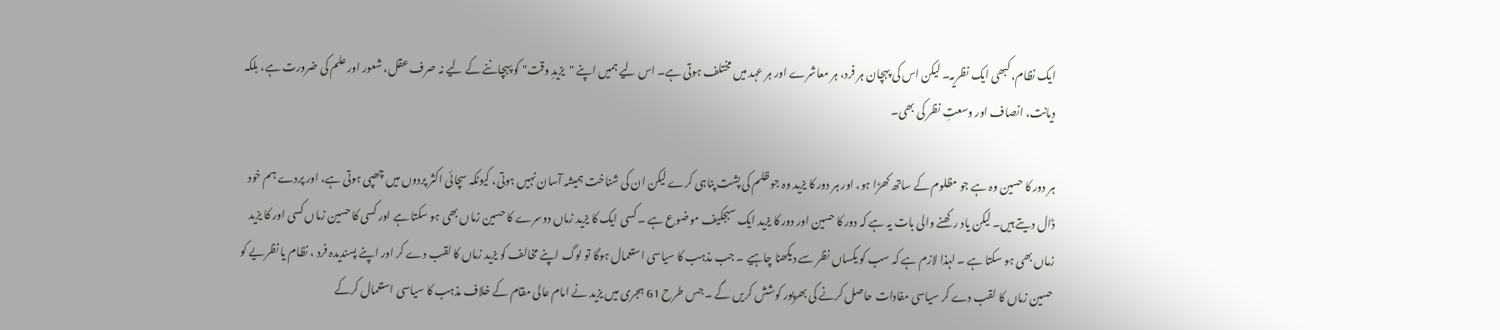ایک نظام، کبھی ایک نظریہ۔ لیکن اس کی پہچان ہر فرد، ہر معاشرے اور ہر عہد میں مختلف ہوتی ہے۔ اس لیے ہمیں اپنے "یزیدِ وقت" کو پہچاننے کے لیے نہ صرف عقل، شعور اور علم کی ضرورت ہے، بلکہ دیانت، انصاف اور وسعتِ نظر کی بھی۔

ہر دور کا حسین وہ ہے جو مظلوم کے ساتھ کھڑا ہو، اور ہر دور کا یزید وہ جو ظلم کی پشت پناہی کرے لیکن ان کی شناخت ہمیشہ آسان نہیں ہوتی، کیونکہ سچائی اکثر پردوں میں چھپی ہوتی ہے، اور پردے ہم خود ڈال دیتے ہیں۔ لیکن یاد رکھنے والی بات یہ ہے کہ دور کا حسین اور دور کا یزید ایک سبجکیف موضوع ہے ۔ کسی ایک کا یزید زماں دوسرے کا حسین زماں بھی ہو سکتا ہے اور کسی کا حسین زماں کسی اور کا یزید زماں بھی ہو سکتا ہے ۔ لہذا لازم ہے کہ سب کو یکساں نظر سے دیکھنا چاہیے ۔ جب مذہب کا سیاسی استعمال ہوگا تو لوگ اپنے مخالف کو یزید زماں کا لقب دے کر اور اپنے پسندیدہ فرد ، نظام یا نظریے کو حسین زماں کا لقب دے کر سیاسی مفادات حاصل کرنے کی بھرپور کوشش کریں گے ۔ جس طرح 61 ہجری میں یزید نے امام عالی مقام کے خلاف مذہب کا سیاسی استعمال کرکے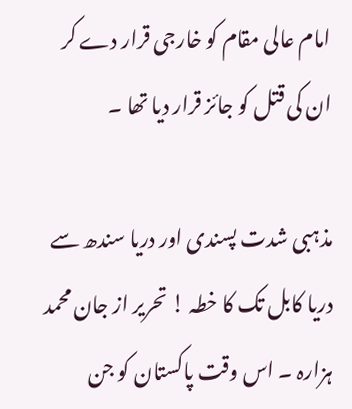امام عالی مقام کو خارجی قرار دے کر ان کی قتل کو جائز قرار دیا تھا ۔

مذہبی شدت پسندی اور دریا سندھ سے دریا کابل تک کا خطہ ! تحریر از جان محمد ہزارہ ۔ اس وقت پاکستان کو جن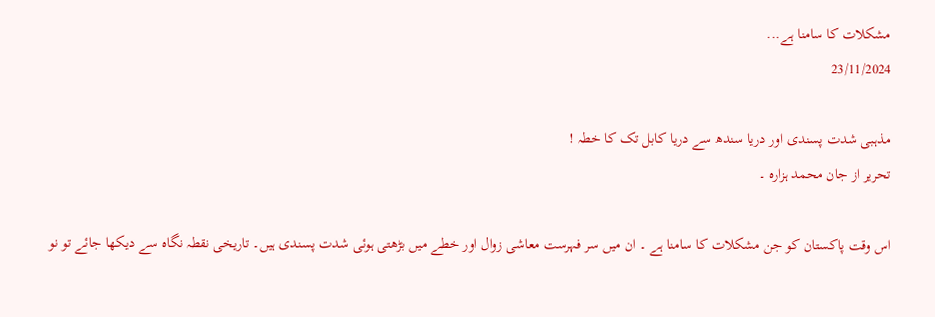مشکلات کا سامنا ہے...
23/11/2024

مذہبی شدت پسندی اور دریا سندھ سے دریا کابل تک کا خطہ !
تحریر از جان محمد ہزارہ ۔

اس وقت پاکستان کو جن مشکلات کا سامنا ہے ۔ ان میں سر فہرست معاشی زوال اور خطے میں بڑھتی ہوئی شدت پسندی ہیں۔ تاریخی نقطہ نگاہ سے دیکھا جائے تو نو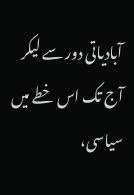آبادیاتی دور سے لیکر آج تک اس خطے میں سیاسی،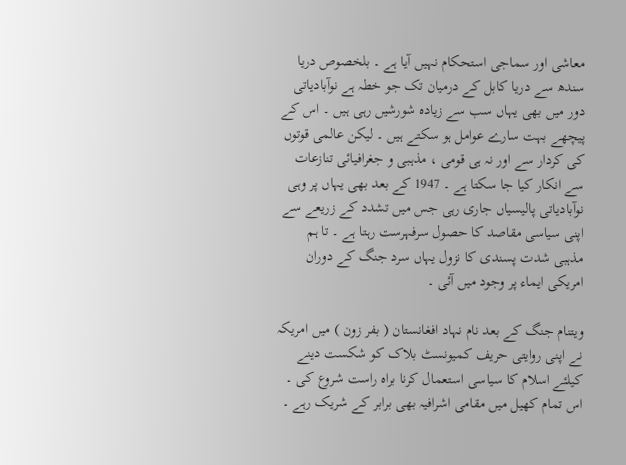معاشی اور سماجی استحکام نہیں آیا ہے ۔ بلخصوص دریا سندھ سے دریا کابل کے درمیان تک جو خطہ ہے نوآبادیاتی دور میں بھی یہاں سب سے زیادہ شورشیں رہی ہیں ۔ اس کے پیچھے بہت سارے عوامل ہو سکتے ہیں ۔ لیکن عالمی قوتوں کی کردار سے اور نہ ہی قومی ، مذہبی و جغرافیائی تنازعات سے انکار کیا جا سکتا ہے ۔ 1947 کے بعد بھی یہاں پر وہی نوآبادیاتی پالیسیاں جاری رہی جس میں تشدد کے زریعے سے اپنی سیاسی مقاصد کا حصول سرفہرست رہتا ہے ۔ تا ہم مذہبی شدت پسندی کا نزول یہاں سرد جنگ کے دوران امریکی ایماء پر وجود میں آئی ۔

ویتنام جنگ کے بعد نام نہاد افغانستان ( بفر زون ) میں امریکہ نے اپنی روایتی حریف کمیونسٹ بلاک کو شکست دینے کیلئے اسلام کا سیاسی استعمال کرنا براہ راست شروع کی ۔ اس تمام کھیل میں مقامی اشرافیہ بھی برابر کے شریک رہے ۔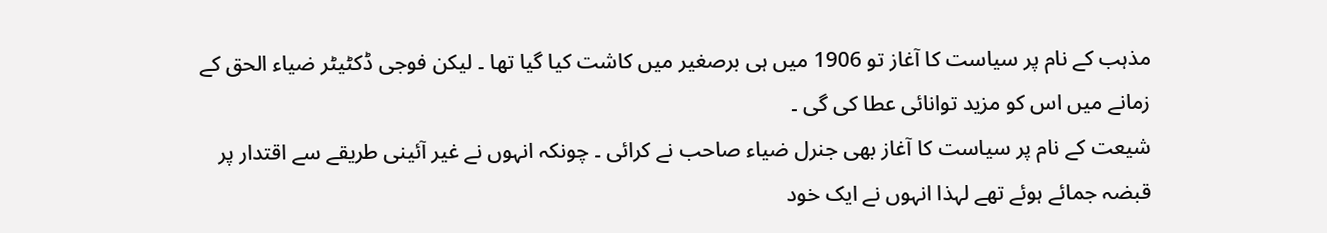مذہب کے نام پر سیاست کا آغاز تو 1906 میں ہی برصغیر میں کاشت کیا گیا تھا ۔ لیکن فوجی ڈکٹیٹر ضیاء الحق کے زمانے میں اس کو مزید توانائی عطا کی گی ۔
شیعت کے نام پر سیاست کا آغاز بھی جنرل ضیاء صاحب نے کرائی ۔ چونکہ انہوں نے غیر آئینی طریقے سے اقتدار پر قبضہ جمائے ہوئے تھے لہذا انہوں نے ایک خود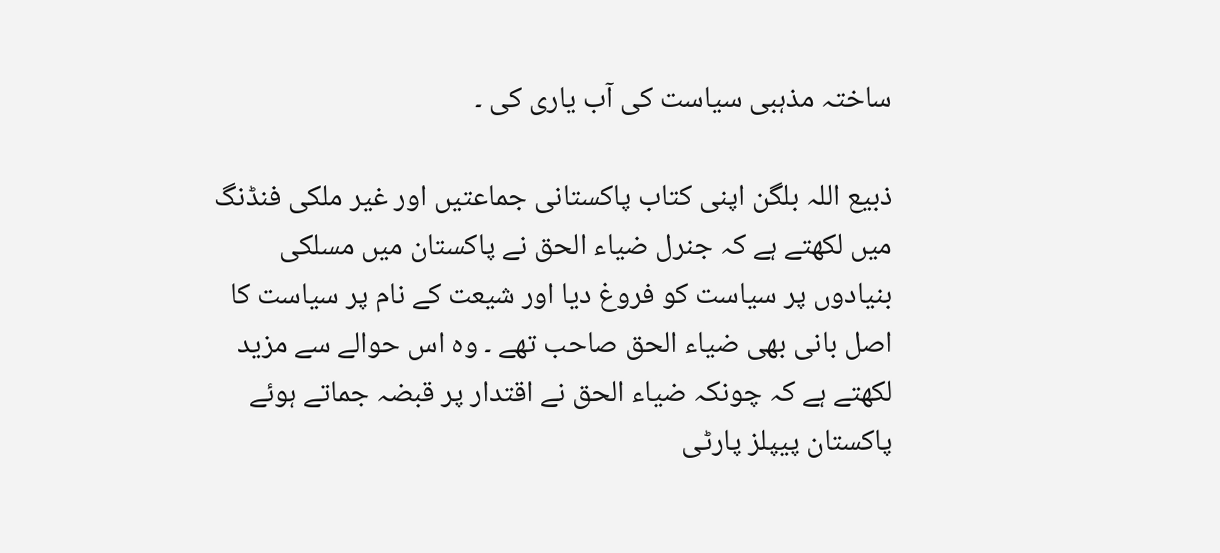ساختہ مذہبی سیاست کی آب یاری کی ۔

ذبیع اللہ بلگن اپنی کتاب پاکستانی جماعتیں اور غیر ملکی فنڈنگ میں لکھتے ہے کہ جنرل ضیاء الحق نے پاکستان میں مسلکی بنیادوں پر سیاست کو فروغ دیا اور شیعت کے نام پر سیاست کا اصل بانی بھی ضیاء الحق صاحب تھے ۔ وہ اس حوالے سے مزید لکھتے ہے کہ چونکہ ضیاء الحق نے اقتدار پر قبضہ جماتے ہوئے پاکستان پیپلز پارٹی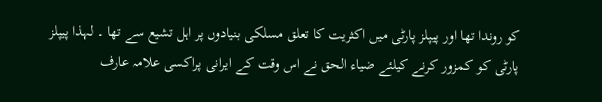کو روندا تھا اور پیپلز پارٹی میں اکثریت کا تعلق مسلکی بنیادوں پر اہل تشیع سے تھا ۔ لہذا پیپلز پارٹی کو کمزور کرنے کیلئے ضیاء الحق نے اس وقت کے ایرانی پراکسی علامہ عارف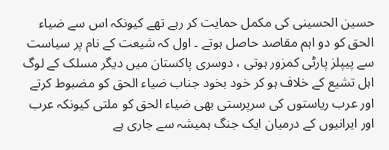حسین الحسینی کی مکمل حمایت کر رہے تھے کیونکہ اس سے ضیاء الحق کو دو اہم مقاصد حاصل ہوتے ۔ اول کہ شیعت کے نام پر سیاست سے پیپلز پارٹی کمزور ہوتی ، دوسری پاکستان میں دیگر مسلک کے لوگ اہل تشیع کے خلاف ہو کر خود بخود جناب ضیاء الحق کو مضبوط کرتے اور عرب ریاستوں کی سرپرستی بھی ضیاء الحق کو ملتی کیونکہ عرب اور ایرانیوں کے درمیان ایک جنگ ہمیشہ سے جاری ہے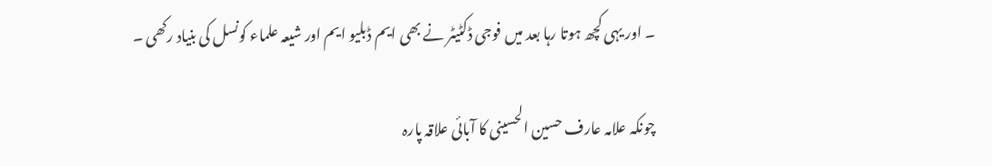۔ اور یہی کچھ ہوتا رہا بعد میں فوجی ڈکٹیٹر نے بھی ایم ڈبلیو ایم اور شیعہ علماء کونسل کی بنیاد رکھی ۔

چونکہ علامہ عارف حسین الحسینی کا آبائی علاقہ پارہ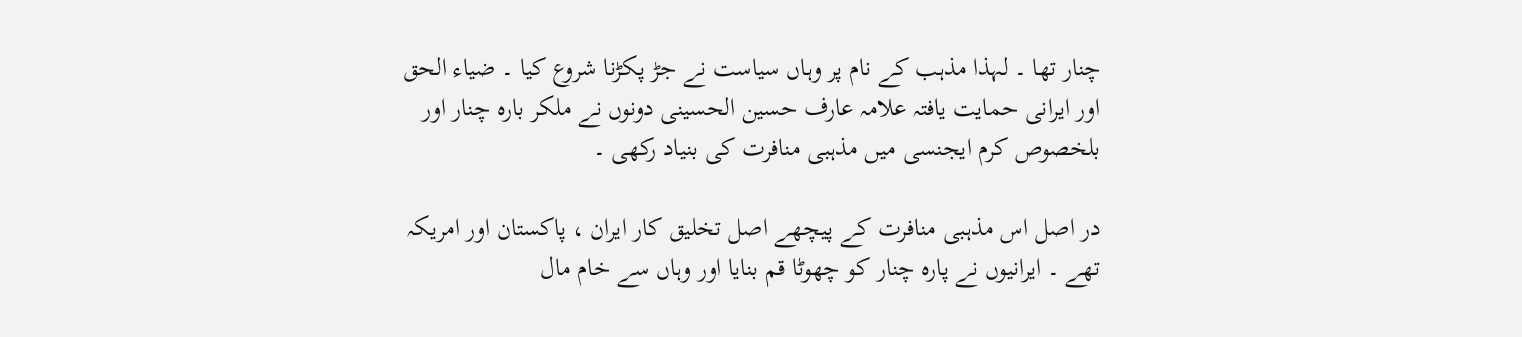چنار تھا ۔ لہذا مذہب کے نام پر وہاں سیاست نے جڑ پکڑنا شروع کیا ۔ ضیاء الحق اور ایرانی حمایت یافتہ علامہ عارف حسین الحسینی دونوں نے ملکر بارہ چنار اور بلخصوص کرم ایجنسی میں مذہبی منافرت کی بنیاد رکھی ۔

در اصل اس مذہبی منافرت کے پیچھے اصل تخلیق کار ایران ، پاکستان اور امریکہ تھے ۔ ایرانیوں نے پارہ چنار کو چھوٹا قم بنایا اور وہاں سے خام مال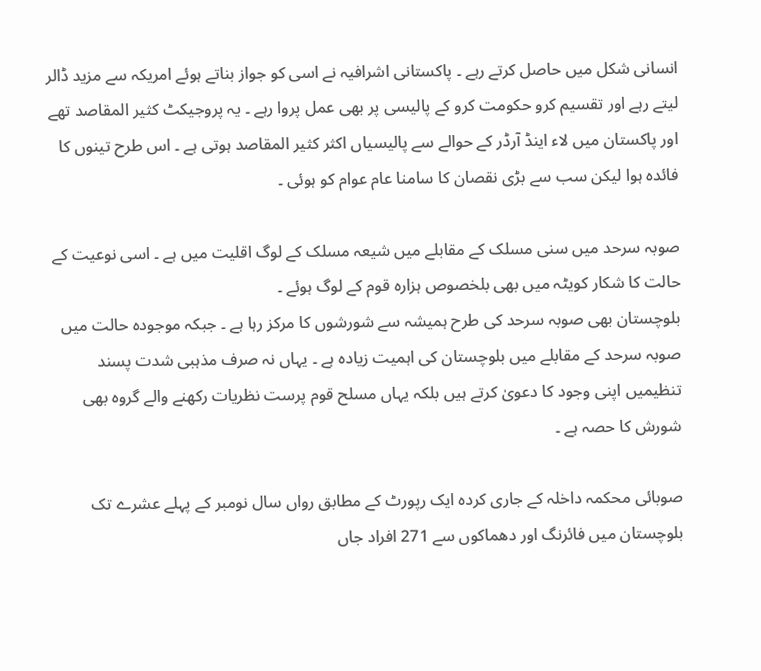انسانی شکل میں حاصل کرتے رہے ۔ پاکستانی اشرافیہ نے اسی کو جواز بناتے ہوئے امریکہ سے مزید ڈالر لیتے رہے اور تقسیم کرو حکومت کرو کے پالیسی پر بھی عمل پروا رہے ۔ یہ پروجیکٹ کثیر المقاصد تھے اور پاکستان میں لاء اینڈ آرڈر کے حوالے سے پالیسیاں اکثر کثیر المقاصد ہوتی ہے ۔ اس طرح تینوں کا فائدہ ہوا لیکن سب سے بڑی نقصان کا سامنا عام عوام کو ہوئی ۔

صوبہ سرحد میں سنی مسلک کے مقابلے میں شیعہ مسلک کے لوگ اقلیت میں ہے ۔ اسی نوعیت کے حالت کا شکار کویٹہ میں بھی بلخصوص ہزارہ قوم کے لوگ ہوئے ۔
بلوچستان بھی صوبہ سرحد کی طرح ہمیشہ سے شورشوں کا مرکز رہا ہے ۔ جبکہ موجودہ حالت میں صوبہ سرحد کے مقابلے میں بلوچستان کی اہمیت زیادہ ہے ۔ یہاں نہ صرف مذہبی شدت پسند تنظیمیں اپنی وجود کا دعویٰ کرتے ہیں بلکہ یہاں مسلح قوم پرست نظریات رکھنے والے گروہ بھی شورش کا حصہ ہے ۔

صوبائی محکمہ داخلہ کے جاری کردہ ایک رپورٹ کے مطابق رواں سال نومبر کے پہلے عشرے تک بلوچستان میں فائرنگ اور دھماکوں سے 271 افراد جاں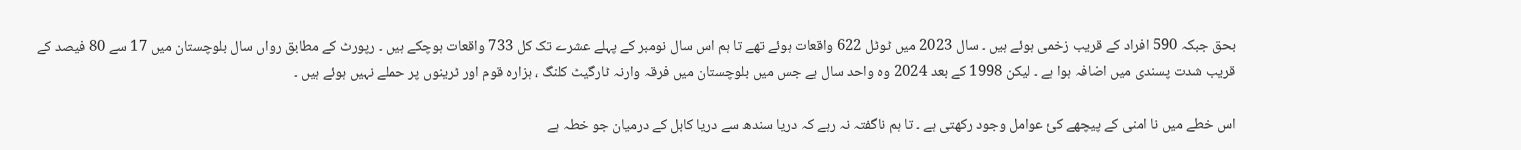بحق جبکہ 590 افراد کے قریب زخمی ہوئے ہیں ۔ سال 2023 میں ٹوٹل 622 واقعات ہوئے تھے تا ہم اس سال نومبر کے پہلے عشرے تک کل 733 واقعات ہوچکے ہیں ۔ رپورٹ کے مطابق رواں سال بلوچستان میں 17 سے 80 فیصد کے قریب شدت پسندی میں اضافہ ہوا ہے ۔ لیکن 1998 کے بعد 2024 وہ واحد سال ہے جس میں بلوچستان میں فرقہ وارنہ ٹارگیٹ کلنگ ، ہزارہ قوم اور ٹرینوں پر حملے نہیں ہوئے ہیں ۔

اس خطے میں نا امنی کے پیچھے کئ عوامل وجود رکھتی ہے ۔ تا ہم ناگفتہ نہ رہے کہ دریا سندھ سے دریا کابل کے درمیان جو خطہ ہے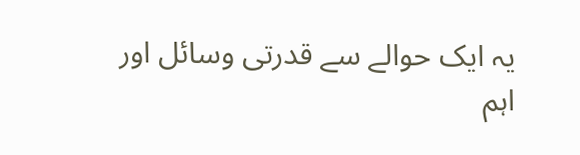یہ ایک حوالے سے قدرتی وسائل اور اہم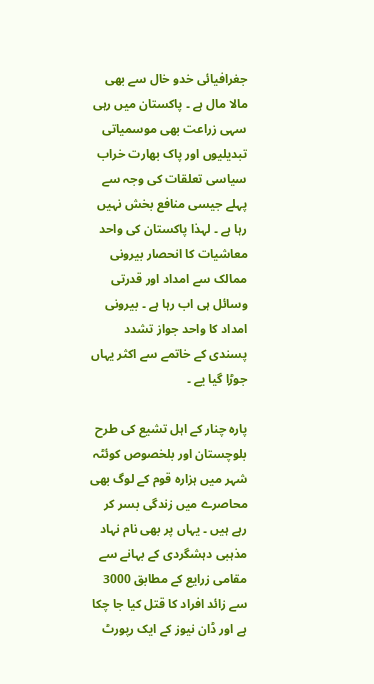جغرافیائی خدو خال سے بھی مالا مال ہے ۔ پاکستان میں رہی سہی زراعت بھی موسمیاتی تبدیلیوں اور پاک بھارت خراب سیاسی تعلقات کی وجہ سے پہلے جیسی منافع بخش نہیں رہا ہے ۔ لہذا پاکستان کی واحد معاشیات کا انحصار بیرونی ممالک سے امداد اور قدرتی وسائل ہی اب رہا ہے ۔ بیرونی امداد کا واحد جواز تشدد پسندی کے خاتمے سے اکثر یہاں جوڑا گیا یے ۔

پارہ چنار کے اہل تشیع کی طرح بلوچستان اور بلخصوص کوئٹہ شہر میں ہزارہ قوم کے لوگ بھی محاصرے میں زندگی بسر کر رہے ہیں ۔ یہاں پر بھی نام نہاد مذہبی دہشگردی کے بہانے سے مقامی زرایع کے مطابق 3000 سے زائد افراد کا قتل کیا جا چکا ہے اور ڈان نیوز کے ایک رپورٹ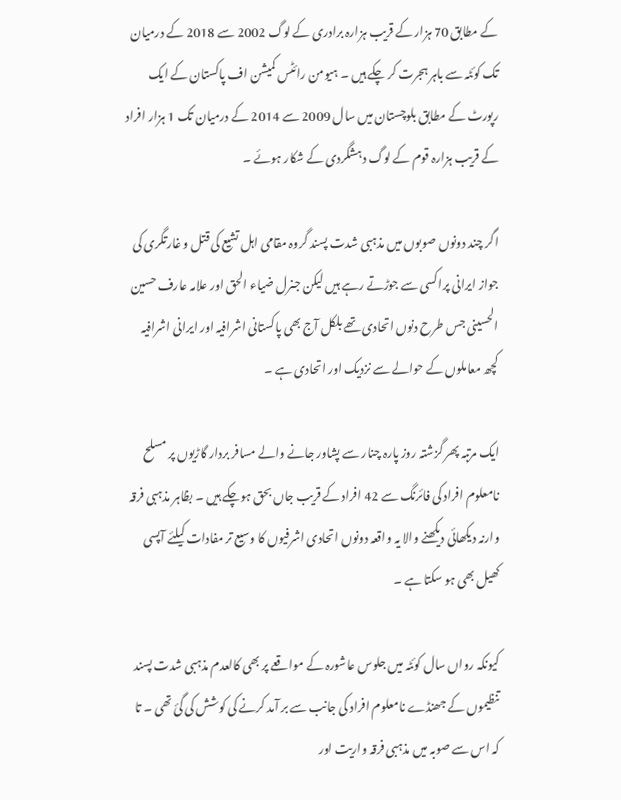کے مطابق 70 ہزار کے قریب ہزارہ برادری کے لوگ 2002 سے 2018 کے درمیان تک کوئٹہ سے باہر ہجرت کر چکے ہیں ۔ ہیومن رائٹس کمیشن اف پاکستان کے ایک رپورٹ کے مطابق بلوچستان میں سال 2009 سے 2014 کے درمیان تک 1 ہزار افراد کے قریب ہزارہ قوم کے لوگ دہشگردی کے شکار ہوئے ۔

اگر چند دونوں صوبوں میں مذہبی شدت پسند گروہ مقامی اہل تشیع کی قتل و غارتگری کی جواز ایرانی پراکسی سے جوڑتے رہے ہیں لیکن جنرل ضیاء الحق اور علامہ عارف حسین الحسینی جس طرح دنوں اتحادی تھے بلکل آج بھی پاکستانی اشرافیہ اور ایرانی اشرافیہ کچھ معاملوں کے حوالے سے نزدیک اور اتحادی ہے ۔

ایک مرتبہ پھر گزشتہ روز پارہ چنار سے پشاور جانے والے مسافر بردار گاڑیوں پر مسلح نامعلوم افراد کی فائرنگ سے 42 افراد کے قریب جاں بحق ہوچکے ہیں ۔ بظاہر مذہبی فرقہ وارنہ دیکھائی دیکھنے والا یہ واقعہ دونوں اتحادی اشرفیوں کا وسیع تر مفادات کیلئے آپسی کھیل بھی ہو سکتا ہے ۔

کیونکہ رواں سال کوئٹہ میں جلوس عاشورہ کے مواقعے پر بھی کالعدم مذہبی شدت پسند تنظیموں کے جھنڈے نامعلوم افراد کی جانب سے بر آمد کرنے کی کوشش کی گئ تھی ۔ تا کہ اس سے صوبہ میں مذہبی فرقہ واریت اور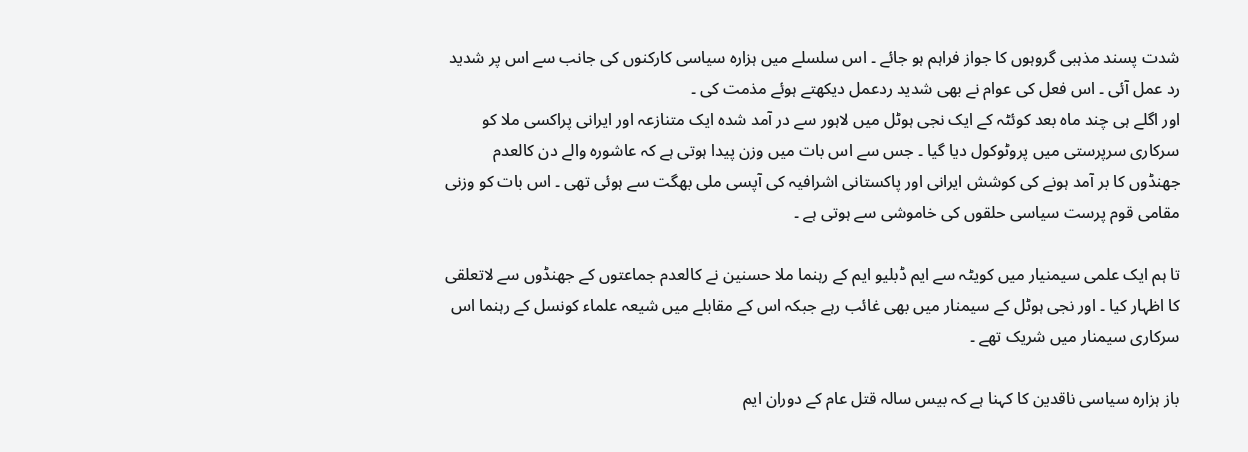شدت پسند مذہبی گروہوں کا جواز فراہم ہو جائے ۔ اس سلسلے میں ہزارہ سیاسی کارکنوں کی جانب سے اس پر شدید رد عمل آئی ۔ اس فعل کی عوام نے بھی شدید ردعمل دیکھتے ہوئے مذمت کی ۔
اور اگلے ہی چند ماہ بعد کوئٹہ کے ایک نجی ہوٹل میں لاہور سے در آمد شدہ ایک متنازعہ اور ایرانی پراکسی ملا کو سرکاری سرپرستی میں پروٹوکول دیا گیا ۔ جس سے اس بات میں وزن پیدا ہوتی ہے کہ عاشورہ والے دن کالعدم جھنڈوں کا بر آمد ہونے کی کوشش ایرانی اور پاکستانی اشرافیہ کی آپسی ملی بھگت سے ہوئی تھی ۔ اس بات کو وزنی مقامی قوم پرست سیاسی حلقوں کی خاموشی سے ہوتی ہے ۔

تا ہم ایک علمی سیمنیار میں کویٹہ سے ایم ڈبلیو ایم کے رہنما ملا حسنین نے کالعدم جماعتوں کے جھنڈوں سے لاتعلقی کا اظہار کیا ۔ اور نجی ہوٹل کے سیمنار میں بھی غائب رہے جبکہ اس کے مقابلے میں شیعہ علماء کونسل کے رہنما اس سرکاری سیمنار میں شریک تھے ۔

باز ہزارہ سیاسی ناقدین کا کہنا ہے کہ بیس سالہ قتل عام کے دوران ایم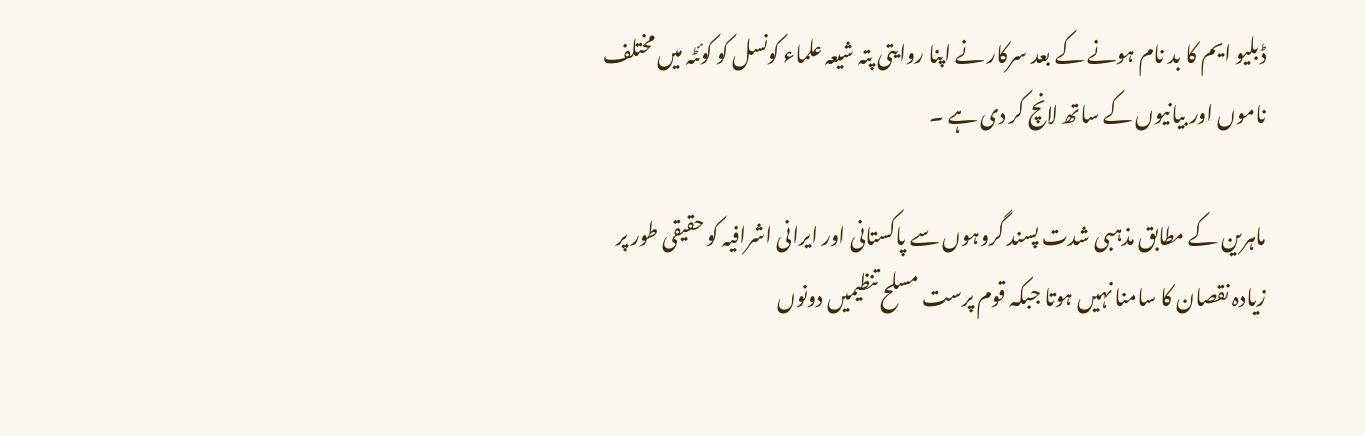ڈبلیو ایم کا بد نام ہونے کے بعد سرکار نے اپنا روایتی پتہ شیعہ علماء کونسل کو کوئٹہ میں مختلف ناموں اور بیانیوں کے ساتھ لانچ کر دی ہے ۔

ماہرین کے مطابق مذہبی شدت پسند گروہوں سے پاکستانی اور ایرانی اشرافیہ کو حقیقی طور پر زیادہ نقصان کا سامنا نہیں ہوتا جبکہ قوم پرست مسلح تنظیمیں دونوں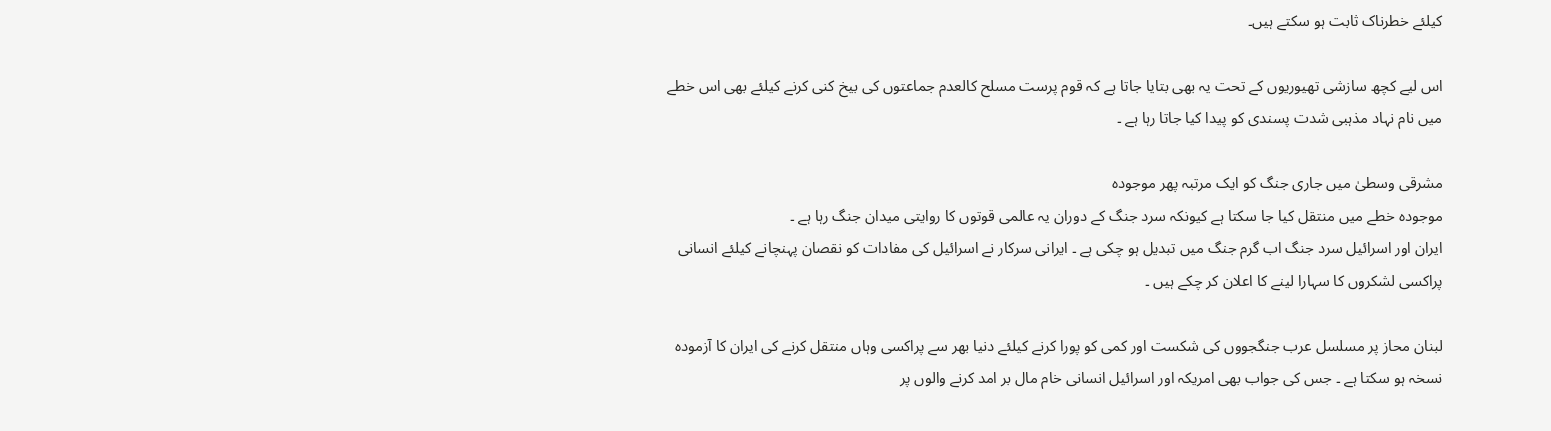کیلئے خطرناک ثابت ہو سکتے ہیں۔

اس لیے کچھ سازشی تھیوریوں کے تحت یہ بھی بتایا جاتا ہے کہ قوم پرست مسلح کالعدم جماعتوں کی بیخ کنی کرنے کیلئے بھی اس خطے میں نام نہاد مذہبی شدت پسندی کو پیدا کیا جاتا رہا ہے ۔

مشرقی وسطیٰ میں جاری جنگ کو ایک مرتبہ پھر موجودہ
موجودہ خطے میں منتقل کیا جا سکتا ہے کیونکہ سرد جنگ کے دوران یہ عالمی قوتوں کا روایتی میدان جنگ رہا ہے ۔
ایران اور اسرائیل سرد جنگ اب گرم جنگ میں تبدیل ہو چکی ہے ۔ ایرانی سرکار نے اسرائیل کی مفادات کو نقصان پہنچانے کیلئے انسانی پراکسی لشکروں کا سہارا لینے کا اعلان کر چکے ہیں ۔

لبنان محاز پر مسلسل عرب جنگجووں کی شکست اور کمی کو پورا کرنے کیلئے دنیا بھر سے پراکسی وہاں منتقل کرنے کی ایران کا آزمودہ نسخہ ہو سکتا ہے ۔ جس کی جواب بھی امریکہ اور اسرائیل انسانی خام مال بر امد کرنے والوں پر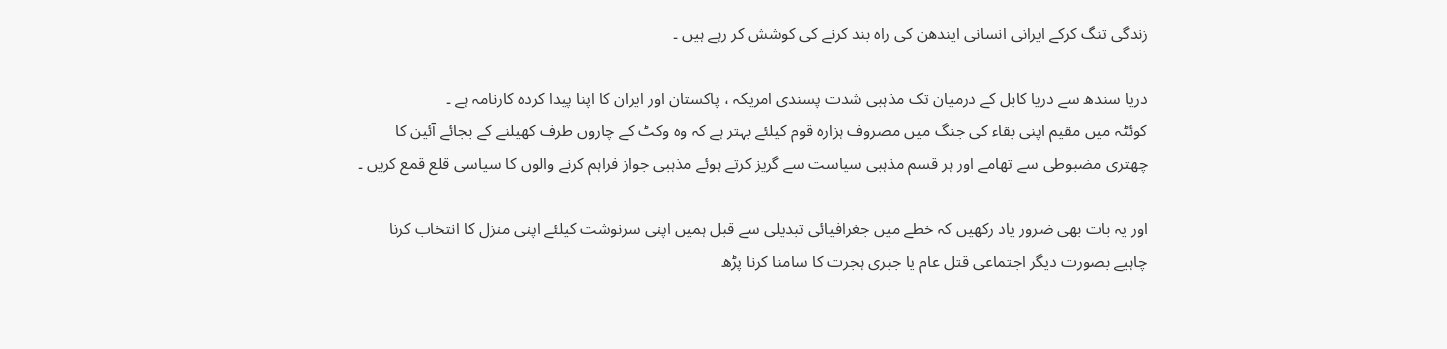زندگی تنگ کرکے ایرانی انسانی ایندھن کی راہ بند کرنے کی کوشش کر رہے ہیں ۔

دریا سندھ سے دریا کابل کے درمیان تک مذہبی شدت پسندی امریکہ ، پاکستان اور ایران کا اپنا پیدا کردہ کارنامہ ہے ۔
کوئٹہ میں مقیم اپنی بقاء کی جنگ میں مصروف ہزارہ قوم کیلئے بہتر ہے کہ وہ وکٹ کے چاروں طرف کھیلنے کے بجائے آئین کا چھتری مضبوطی سے تھامے اور ہر قسم مذہبی سیاست سے گریز کرتے ہوئے مذہبی جواز فراہم کرنے والوں کا سیاسی قلع قمع کریں ۔

اور یہ بات بھی ضرور یاد رکھیں کہ خطے میں جغرافیائی تبدیلی سے قبل ہمیں اپنی سرنوشت کیلئے اپنی منزل کا انتخاب کرنا چاہیے بصورت دیگر اجتماعی قتل عام یا جبری ہجرت کا سامنا کرنا پڑھ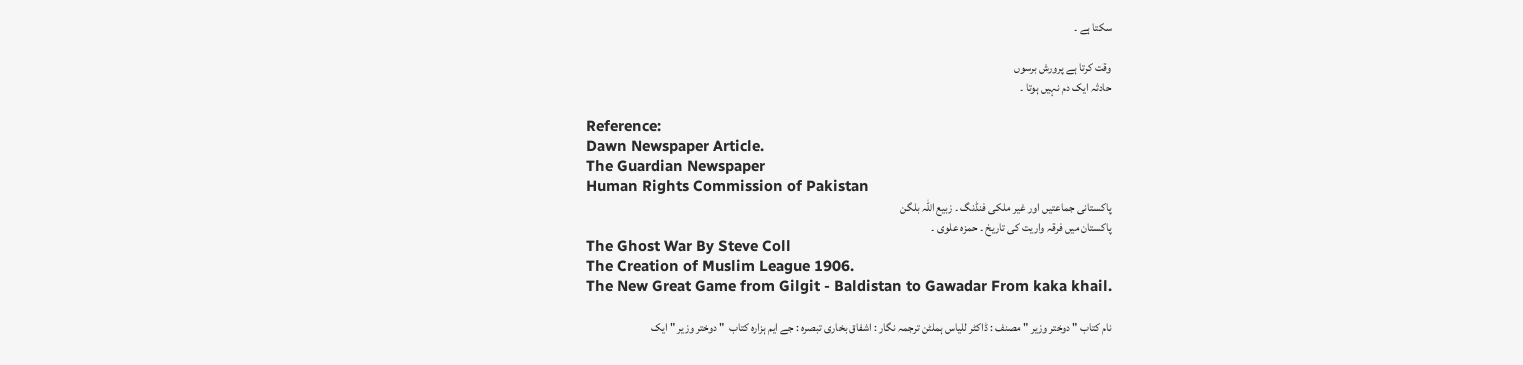سکتا ہے ۔

وقت کرتا ہے پرورش برسوں
حادثہ ایک دم نہیں ہوتا ۔

Reference:
Dawn Newspaper Article.
The Guardian Newspaper
Human Rights Commission of Pakistan
پاکستانی جماعتیں اور غیر ملکی فنڈنگ ۔ زبیع اللہ بلگن
پاکستان میں فرقہ واریت کی تاریخ ۔ حمزہ علوی ۔
The Ghost War By Steve Coll
The Creation of Muslim League 1906.
The New Great Game from Gilgit - Baldistan to Gawadar From kaka khail.

نام کتاب " دوختر وزیر " مصنف : ڈاکٹر للیاس ہملٹن ترجمہ نگار : اشفاق بخاری تبصرہ : جے ایم ہزارہ کتاب  " دوختر وزیر " ایک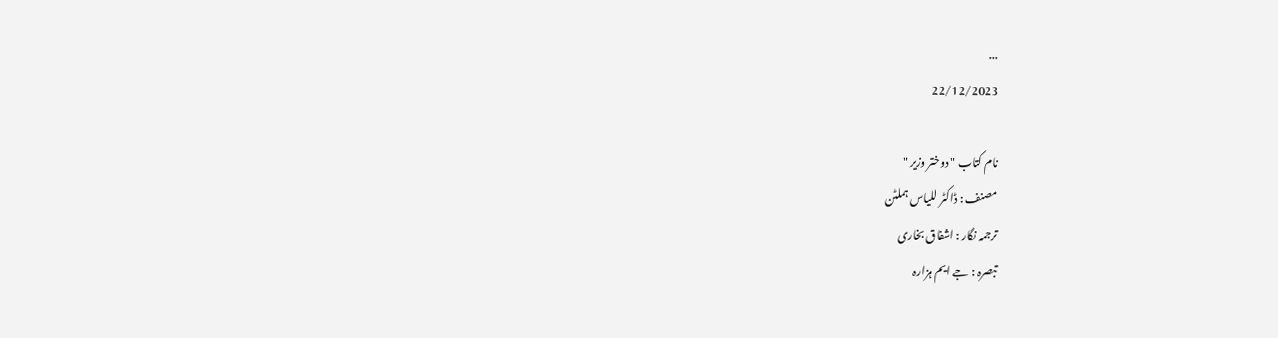...
22/12/2023

نام کتاب " دوختر وزیر "
مصنف : ڈاکٹر للیاس ہملٹن
ترجمہ نگار : اشفاق بخاری
تبصرہ : جے ایم ہزارہ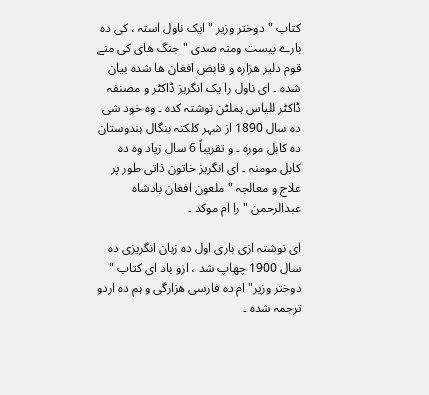کتاب " دوختر وزیر " ایک ناول استہ ، کی دہ بارے بیست ومنہ صدی " جنگ ھای کی منے قوم دلیر ھزارہ و قابض افغان ھا شدہ بیان شدہ ۔ ای ناول را یک انگریز ڈاکٹر و مصنفہ ڈاکٹر للیاس ہملٹن نوشتہ کدہ ۔ وہ خود شی دہ سال 1890 از شہر کلکتہ بنگال ہندوستان دہ کابل مورہ ۔ و تقریباً 6 سال زیاد وہ دہ کابل مومنہ ۔ ای انگریز خاتون ذاتی طور پر علاج و معالجہ " ملعون افغان بادشاہ عبدالرحمن " را ام موکد ۔

ای نوشتہ ازی باری اول دہ زبان انگریزی دہ سال 1900 چھاپ شد ، ازو باد ای کتاب " دوختر وزیر" ام دہ فارسی ھزارگی و ہم دہ اردو ترجمہ شدہ ۔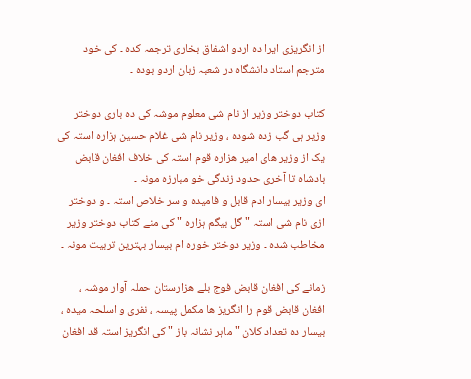از انگریزی ایرا دہ اردو اشفاق بخاری ترجمہ کدہ ۔ کی خود مترجم استاد دانشگاہ در شعبہ زبان اردو بودہ ۔

کتاب دوختر وزیر از نام شی معلوم موشہ کی دہ باری دوختر وزیر ہی گب زدہ شودہ ، وزیر نام شی غلام حسین ہزارہ استہ کی یک از وزیر ھای امیر ھزارہ قوم استہ کی خلاف افغان قابض بادشاہ تا آخری حدود زندگی خو مبارزہ مونہ ۔
ای وزیر بیسار ادم قابل و فامیدہ و سر خلاص استہ ۔ و دوختر ازی نام شی استہ " گل بیگم ہزارہ " کی منے کتاب دوختر وزیر مخاطب شدہ ۔ وزیر دوختر خورہ ام بیسار بہترین تربیت مونہ ۔

زمانے کی افغان قابض فوج بلے ھزارستان حملہ آوار موشہ ، افغان قابض قوم را انگریز ھا مکمل پیسہ ، نفری و اسلحہ میدہ ، بیسار دہ تعداد کلان " ماہر نشانہ باز " کی انگریز استہ قد افغان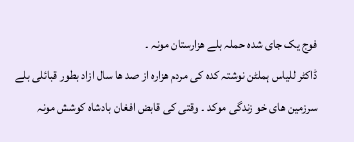فوج یک جای شدہ حملہ بلے ھزارستان مونہ ۔
ڈاکٹر للیاس ہملٹن نوشتہ کدہ کی مردم ھزارہ از صد ھا سال ازاد بطور قبائلی بلے سرزمین ھای خو زندگی موکد ۔ وقتی کی قابض افغان بادشاہ کوشش مونہ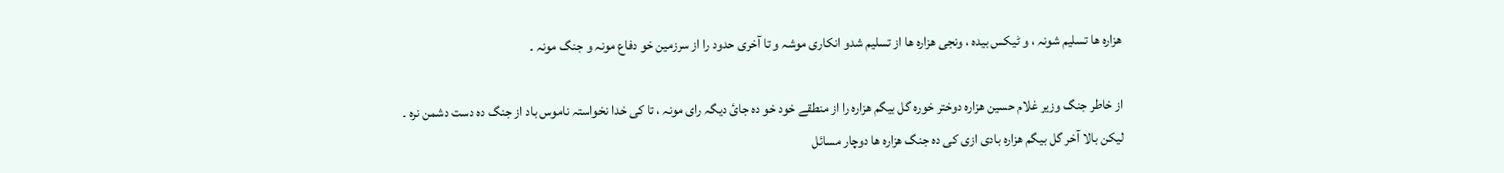ھزارہ ھا تسلیم شونہ ، و ٹیکس بیدہ ، ونجی ھزارہ ھا از تسلیم شدو انکاری موشہ و تا آخری حدود را از سرزمین خو دفاع مونہ و جنگ مونہ ۔

از خاطر جنگ وزیر غلام حسین ھزارہ دوختر خورہ گل بیگم ھزارہ را از منطقے خود خو دہ جائ دیگہ رای مونہ ، تا کی خدا نخواستہ ناموس باد از جنگ دہ دست دشمن نرہ ۔
لیکن بالا آخر گل بیگم ھزارہ بادی ازی کی دہ جنگ ھزارہ ھا دوچار مسائل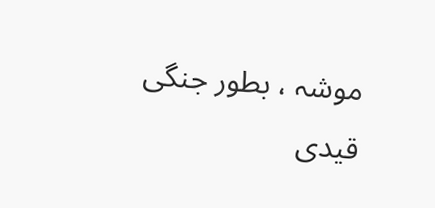موشہ ، بطور جنگی قیدی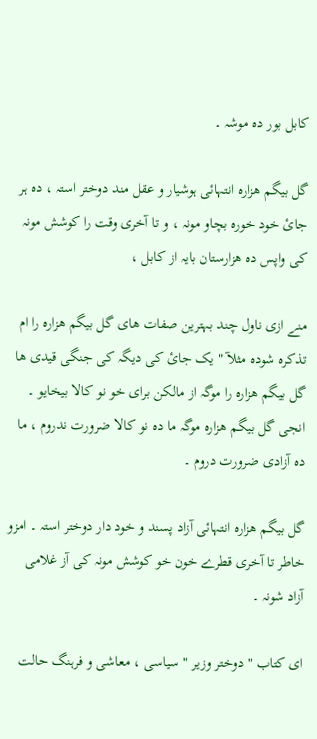کابل بور دہ موشہ ۔

گل بیگم ھزارہ انتہائی ہوشیار و عقل مند دوختر استہ ، دہ ہر جائ خود خورہ بچاو مونہ ، و تا آخری وقت را کوشش مونہ کی واپس دہ ھزارستان بایہ از کابل ،

منے ازی ناول چند بہترین صفات ھای گل بیگم ھزارہ را ام تذکرہ شودہ مثلآ " یک جائ کی دیگہ کی جنگی قیدی ھا گل بیگم ھزارہ را موگہ از مالکن برای خو نو کالا بیخایو ۔ انجی گل بیگم ھزارہ موگہ ما دہ نو کالا ضرورت ندروم ، ما دہ آزادی ضرورت دروم ۔

گل بیگم ھزارہ انتہائی آزاد پسند و خود دار دوختر استہ ۔ امزو خاطر تا آخری قطرے خون خو کوشش مونہ کی آز غلامی آزاد شونہ ۔

ای کتاب " دوختر وزیر " سیاسی ، معاشی و فرہنگ حالت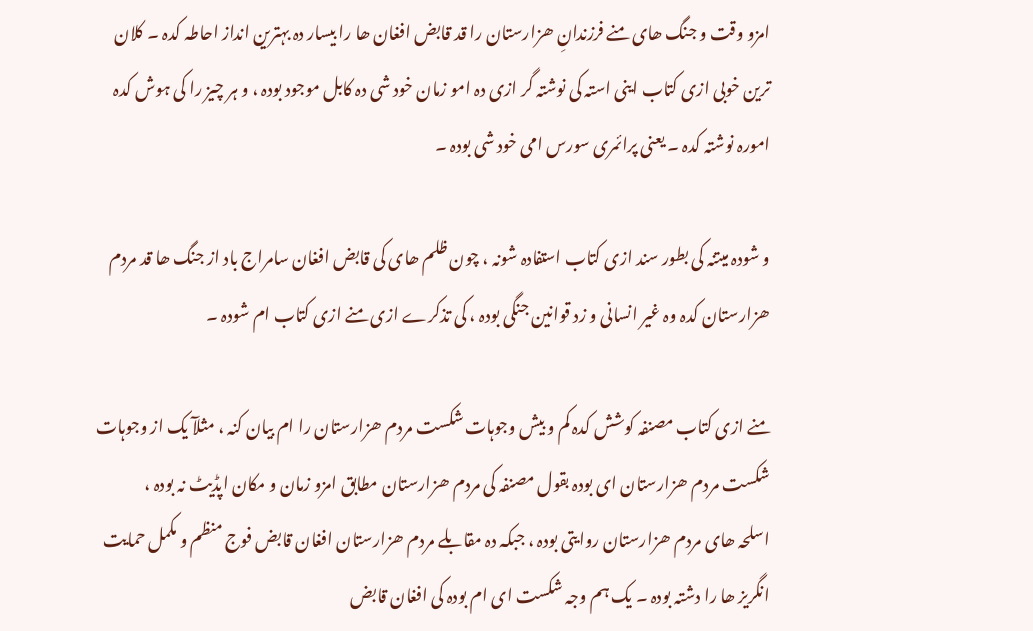امزو وقت و جنگ ھای منے فرزندانِ ھزارستان را قد قابض افغان ھا را بیسار دہ بہترین انداز احاطہ کدہ ۔ کلان ترین خوبی ازی کتاب اینی استہ کی نوشتہ گر ازی دہ امو زمان خود شی دہ کابل موجود بودہ ، و ہر چیز را کی ہوش کدہ امورہ نوشتہ کدہ ۔ یعنی پرائمری سورس امی خود شی بودہ ۔

و شودہ میتنہ کی بطور سند ازی کتاب استفادہ شونہ ، چون ظلم ھای کی قابض افغان سامراج باد از جنگ ھا قد مردم ھزارستان کدہ وہ غیر انسانی و زد قوانین جنگی بودہ ، کی تذکرے ازی منے ازی کتاب ام شودہ ۔

منے ازی کتاب مصنفہ کوشش کدہ کم و بیش وجوہات شکست مردم ھزارستان را ام بیان کنہ ، مثلآ یک از وجوہات شکست مردم ھزارستان ای بودہ بقول مصنفہ کی مردم ھزارستان مطابق امزو زمان و مکان اپڈیٹ نہ بودہ ،
اسلحہ ھای مردم ھزارستان روایتی بودہ ، جبکہ دہ مقابلے مردم ھزارستان افغان قابض فوج منظم و مکمل حمایت انگریز ھا را دشتہ بودہ ۔ یک ہم وجہ شکست ای ام بودہ کی افغان قابض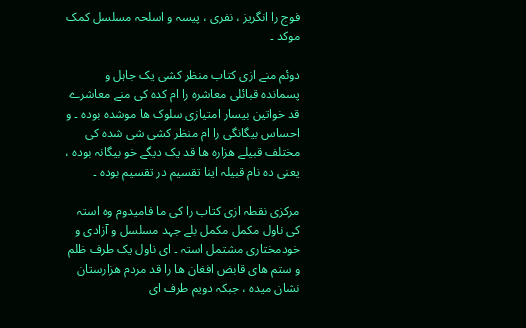فوج را انگریز ، نفری ، پیسہ و اسلحہ مسلسل کمک موکد ۔

دوئم منے ازی کتاب منظر کشی یک جاہل و پسماندہ قبائلی معاشرہ را ام کدہ کی منے معاشرے قد خواتین بیسار امتیازی سلوک ھا موشدہ بودہ ۔ و احساس بیگانگی را ام منظر کشی شی شدہ کی مختلف قبیلے ھزارہ ھا قد یک دیگے خو بیگانہ بودہ ، یعنی دہ نام قبیلہ اینا تقسیم در تقسیم بودہ ۔

مرکزی نقطہ ازی کتاب را کی ما فامیدوم وہ استہ کی ناول مکمل مکمل بلے جہد مسلسل و آزادی و خودمختاری مشتمل استہ ۔ ای ناول یک طرف ظلم و ستم ھای قابض افغان ھا را قد مردم ھزارستان نشان میدہ ، جبکہ دویم طرف ای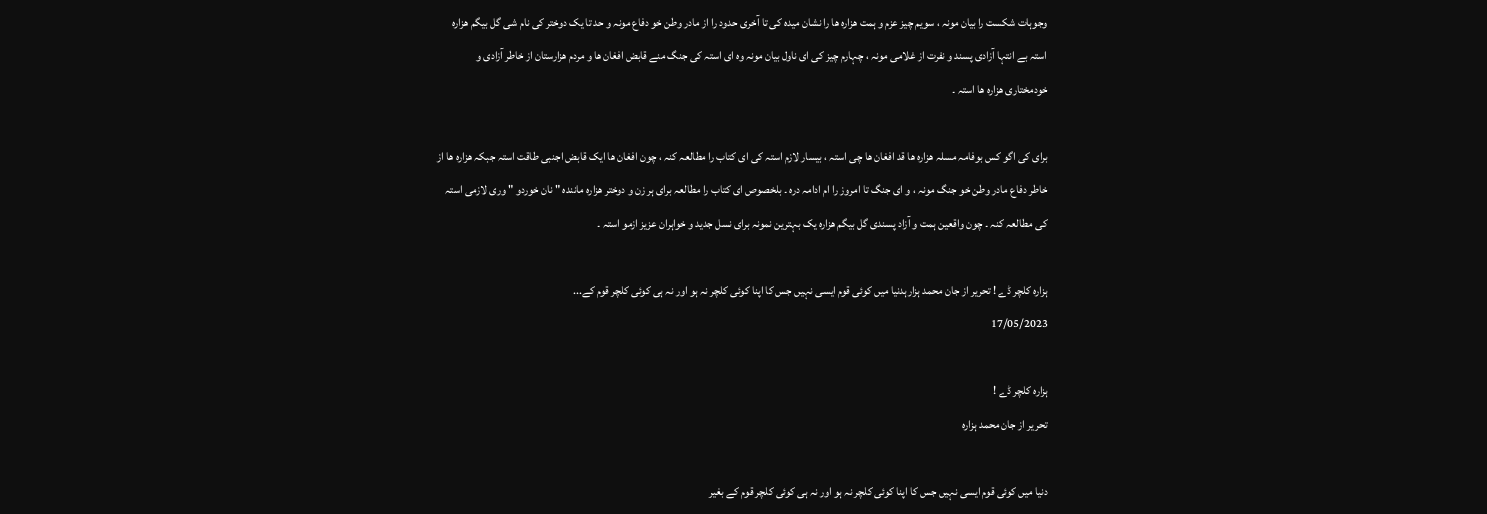وجوہات شکست را بیان مونہ ، سویم چیز عزم و ہمت ھزارہ ھا را نشان میدہ کی تا آخری حدود را از مادر وطن خو دفاع مونہ و حد تا یک دوختر کی نام شی گل بیگم ھزارہ استہ بے انتہا آزادی پسند و نفرت از غلامی مونہ ، چہارم چیز کی ای ناول بیان مونہ وہ ای استہ کی جنگ منے قابض افغان ھا و مردم ھزارستان از خاطر آزادی و خودمختاری ھزارہ ھا استہ ۔

برای کی اگو کس بوفامہ مسلہ ھزارہ ھا قد افغان ھا چی استہ ، بیسار لازم استہ کی ای کتاب را مطالعہ کنہ ، چون افغان ھا ایک قابض اجنبی طاقت استہ جبکہ ھزارہ ھا از خاطر دفاع مادر وطن خو جنگ مونہ ، و ای جنگ تا امروز را ام ادامہ درہ ۔ بلخصوص ای کتاب را مطالعہ برای ہر زن و دوختر ھزارہ مانندہ " نان خوردو " وری لازمی استہ کی مطالعہ کنہ ۔ چون واقعین ہمت و آزاد پسندی گل بیگم ھزارہ یک بہترین نمونہ برای نسل جدید و خواہران عزیز ازمو استہ ۔

ہزارہ کلچر ڈے ! تحریر از جان محمد ہزارہدنیا میں کوئی قوم ایسی نہیں جس کا اپنا کوئی کلچر نہ ہو اور نہ ہی کوئی کلچر قوم کے...
17/05/2023

ہزارہ کلچر ڈے !
تحریر از جان محمد ہزارہ

دنیا میں کوئی قوم ایسی نہیں جس کا اپنا کوئی کلچر نہ ہو اور نہ ہی کوئی کلچر قوم کے بغیر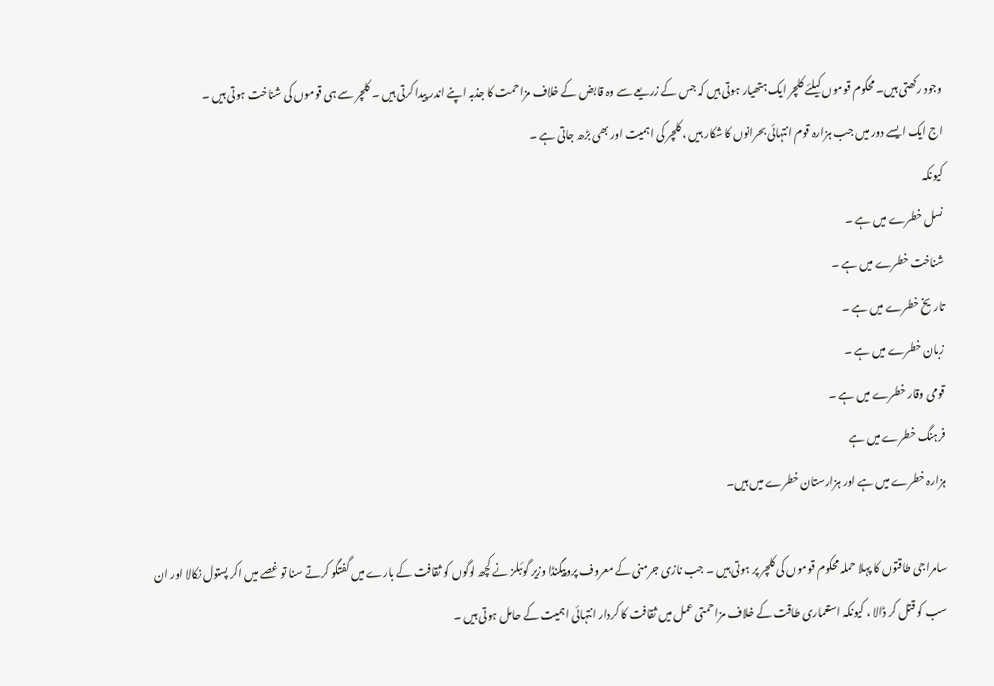وجود رکھتی ہیں۔ محکوم قوموں کیلئے کلچر ایک ہتھیار ہوتی ہیں کہ جس کے زریعے سے وہ قابض کے خلاف مزاحمت کا جذبہ اپنے اندر پیدا کرتی ہیں ۔ کلچر سے ہی قوموں کی شناخت ہوتی ہیں ۔
اج ایک ایسے دور میں جب ہزارہ قوم انتہائی بحرانوں کا شکار ہیں ، کلچر کی اہمیت اور بھی بڑھ جاتی ہے ۔
کیونکہ
نسل خطرے میں ہے ۔
شناخت خطرے میں ہے ۔
تاریخ خطرے میں ہے ۔
زبان خطرے میں ہے ۔
قومی وقار خطرے میں ہے ۔
فرہنگ خطرے میں ہے
ہزارہ خطرے میں ہے اور ہزارستان خطرے میں ہیں۔

سامراجی طاقتوں کا پہلا حملہ محکوم قوموں کی کلچر پر ہوتی ہیں ۔ جب نازی جرمنی کے معروف پروپیگنڈا وزیر گوئبلز نے کچھ لوگوں کو ثقافت کے بارے میں گفتگو کرتے سنا تو غصے میں اکر پستول نکالا اور ان سب کو قتل کر ڈالا ، کیونکہ استعماری طاقت کے خلاف مزاحمتی عمل میں ثقافت کا کردار انتہائی اہمیت کے حامل ہوتی ہیں ۔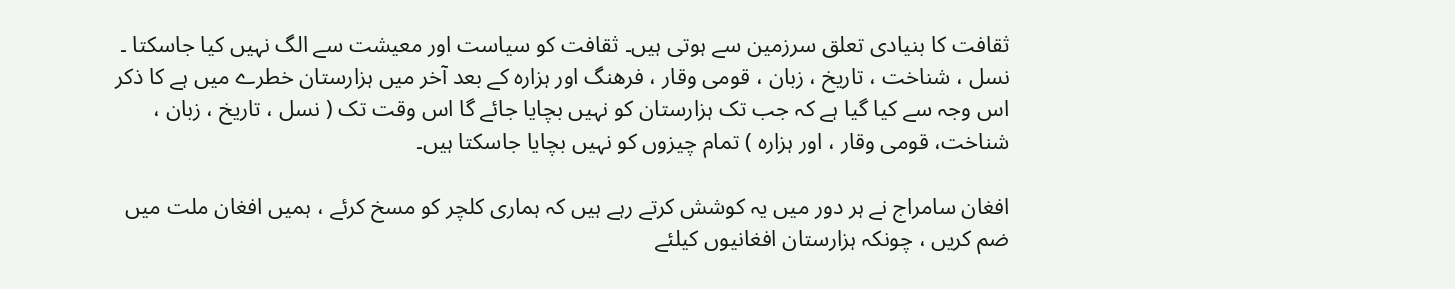ثقافت کا بنیادی تعلق سرزمین سے ہوتی ہیں۔ ثقافت کو سیاست اور معیشت سے الگ نہیں کیا جاسکتا ۔ نسل ، شناخت ، تاریخ ، زبان ، قومی وقار ، فرھنگ اور ہزارہ کے بعد آخر میں ہزارستان خطرے میں ہے کا ذکر اس وجہ سے کیا گیا ہے کہ جب تک ہزارستان کو نہیں بچایا جائے گا اس وقت تک ( نسل ، تاریخ ، زبان ، شناخت، قومی وقار ، اور ہزارہ ) تمام چیزوں کو نہیں بچایا جاسکتا ہیں۔

افغان سامراج نے ہر دور میں یہ کوشش کرتے رہے ہیں کہ ہماری کلچر کو مسخ کرئے ، ہمیں افغان ملت میں ضم کریں ، چونکہ ہزارستان افغانیوں کیلئے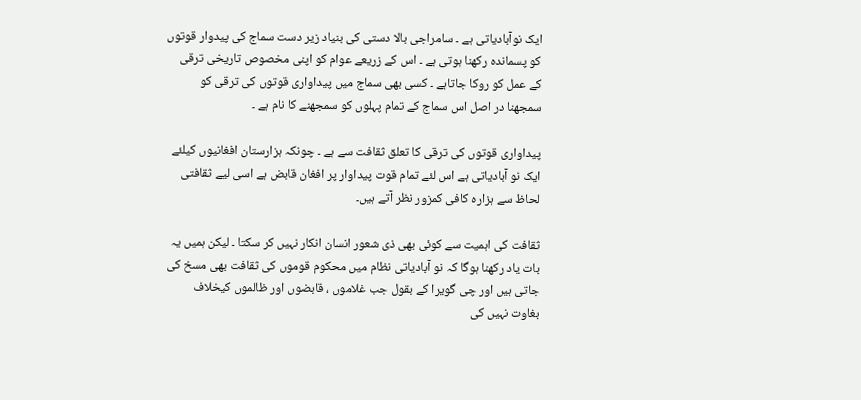ایک نوآبادیاتی ہے ۔ سامراجی بالا دستی کی بنیاد زیر دست سماج کی پیدوار قوتوں کو پسماندہ رکھنا ہوتی ہے ۔ اس کے زریعے عوام کو اپنی مخصوص تاریخی ترقی کے عمل کو روکا جاتاہے ۔ کسی بھی سماج میں پیداواری قوتوں کی ترقی کو سمجھنا در اصل اس سماج کے تمام پہلوں کو سمجھنے کا نام ہے ۔

پیداواری قوتوں کی ترقی کا تعلق ثقافت سے ہے ۔ چونکہ ہزارستان افغانیوں کیلئے ایک نو آبادیاتی ہے اس لئے تمام قوت پیداوار پر افغان قابض ہے اسی لیے ثقافتی لحاظ سے ہزارہ کافی کمزور نظر آتے ہیں۔

ثقافت کی اہمیت سے کوئی بھی ذی شعور انسان انکار نہیں کر سکتا ۔ لیکن ہمیں یہ بات یاد رکھنا ہوگا کہ نو آبادیاتی نظام میں محکوم قوموں کی ثقافت بھی مسخ کی جاتی ہیں اور چی گویرا کے بقول جب غلاموں ، قابضوں اور ظالموں کیخلاف بغاوت نہیں کی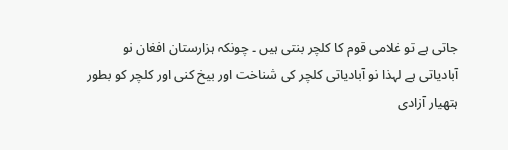جاتی ہے تو غلامی قوم کا کلچر بنتی ہیں ۔ چونکہ ہزارستان افغان نو آبادیاتی ہے لہذا نو آبادیاتی کلچر کی شناخت اور بیخ کنی اور کلچر کو بطور ہتھیار آزادی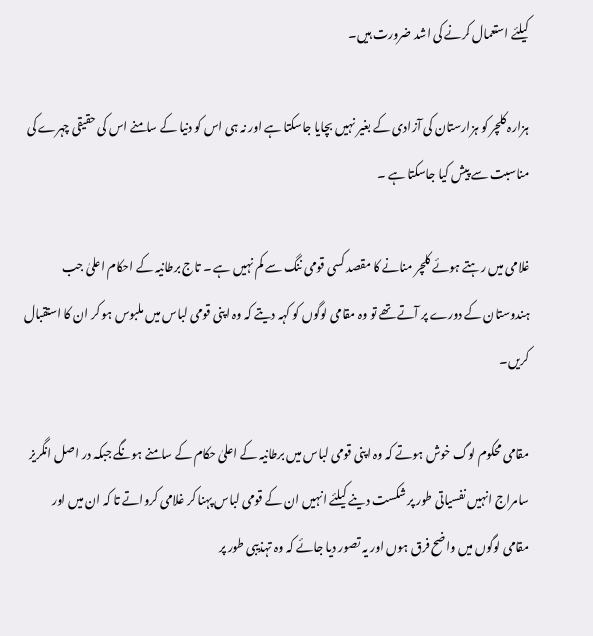کیلئے استعمال کرنے کی اشد ضرورت ہیں۔

ہزارہ کلچر کو ہزارستان کی آزادی کے بغیر نہیں بچایا جاسکتا ہے اور نہ ہی اس کو دنیا کے سامنے اس کی حقیقی چہرے کی مناسبت سے پیش کیا جاسکتا ہے ۔

غلامی میں رہتے ہوئے کلچر منانے کا مقصد کسی قومی ننگ سے کم نہیں ہے ۔ تاج برطانیہ کے احکام اعلیٰ جب ہندوستان کے دورے پر آتے تھے تو وہ مقامی لوگوں کو کہہ دیتے کہ وہ اپنی قومی لباس میں ملبوس ہو کر ان کا استقبال کریں۔

مقامی محکوم لوگ خوش ہوتے کہ وہ اپنی قومی لباس میں برطانیہ کے اعلیٰ حکام کے سامنے ہونگے جبکہ در اصل انگریز سامراج انہیں نفسیاتی طور پر شکست دینے کیلئے انہیں ان کے قومی لباس پہنا کر غلامی کرواتے تا کہ ان میں اور مقامی لوگوں میں واضح فرق ہوں اور یہ تصور دیا جائے کہ وہ تہذیبی طور پر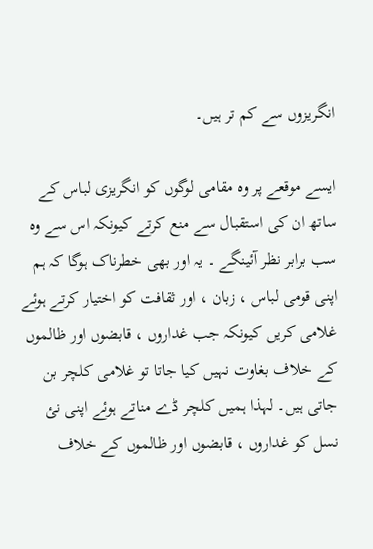انگریزوں سے کم تر ہیں۔

ایسے موقعے پر وہ مقامی لوگوں کو انگریزی لباس کے ساتھ ان کی استقبال سے منع کرتے کیونکہ اس سے وہ سب برابر نظر آئینگے ۔ یہ اور بھی خطرناک ہوگا کہ ہم اپنی قومی لباس ، زبان ، اور ثقافت کو اختیار کرتے ہوئے غلامی کریں کیونکہ جب غداروں ، قابضوں اور ظالموں کے خلاف بغاوت نہیں کیا جاتا تو غلامی کلچر بن جاتی ہیں۔ لہذا ہمیں کلچر ڈے مناتے ہوئے اپنی نئ نسل کو غداروں ، قابضوں اور ظالموں کے خلاف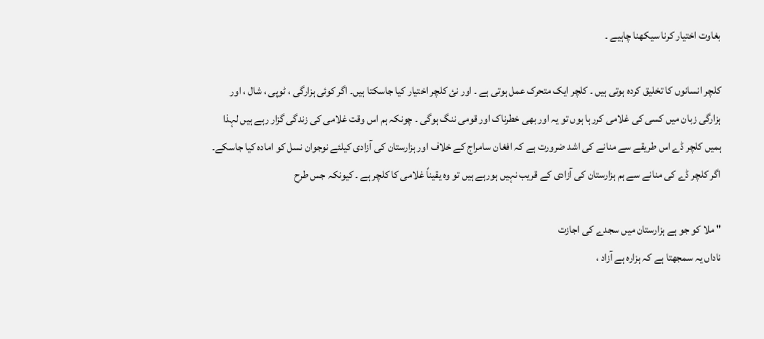بغاوت اختیار کرنا سیکھنا چاہیے ۔

کلچر انسانوں کا تخلیق کردہ ہوتی ہیں ۔ کلچر ایک متحرک عمل ہوتی ہے ۔ اور نئ کلچر اختیار کیا جاسکتا ہیں۔ اگر کوئی ہزارگی ، ٹوپی ، شال ، اور ہزارگی زبان میں کسی کی غلامی کررہا ہوں تو یہ اور بھی خطرناک اور قومی ننگ ہوگی ۔ چونکہ ہم اس وقت غلامی کی زندگی گزار رہے ہیں لہذا ہمیں کلچر ڈے اس طریقے سے منانے کی اشد ضرورت ہے کہ افغان سامراج کے خلاف اور ہزارستان کی آزادی کیلئے نوجوان نسل کو امادہ کیا جاسکے۔ اگر کلچر ڈے کی منانے سے ہم ہزارستان کی آزادی کے قریب نہیں ہورہے ہیں تو وہ یقیناً غلامی کا کلچر ہے ۔ کیونکہ جس طرح

" ملا کو جو ہے ہزارستان میں سجدے کی اجازت
ناداں یہ سمجھتا ہے کہ ہزارہ ہے آزاد ،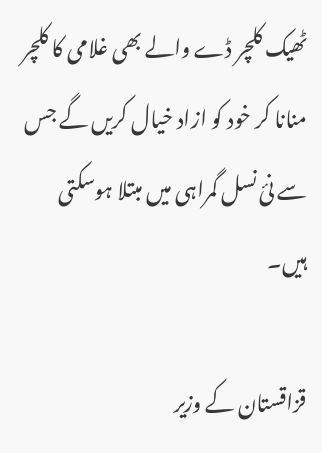ٹھیک کلچر ڈے والے بھی غلامی کا کلچر منانا کر خود کو ازاد خیال کریں گے جس سے نئ نسل گمراہی میں مبتلا ہوسکتی ہیں۔

قزاقستان کے وزیر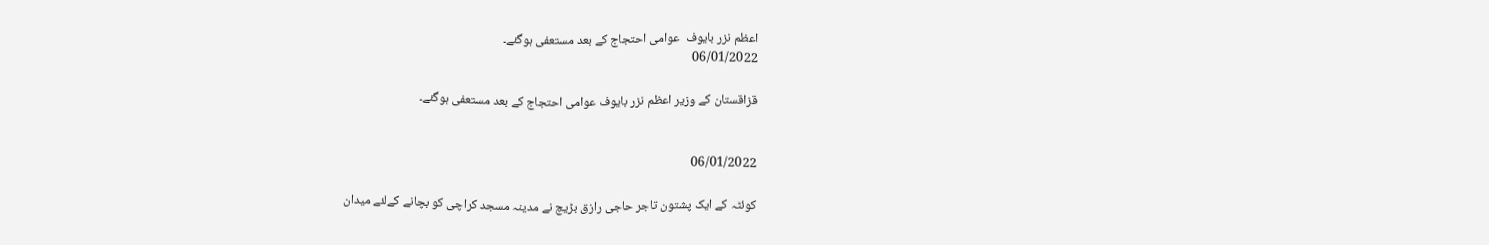اعظم نزر بایوف  عوامی احتجاج کے بعد مستعفی ہوگئے۔
06/01/2022

قزاقستان کے وزیر اعظم نزر بایوف عوامی احتجاج کے بعد مستعفی ہوگئے۔


06/01/2022

کوئٹہ کے ایک پشتون تاجر حاجی رازق بڑیچ نے مدینہ مسجد کراچی کو بچانے کےلئے میدان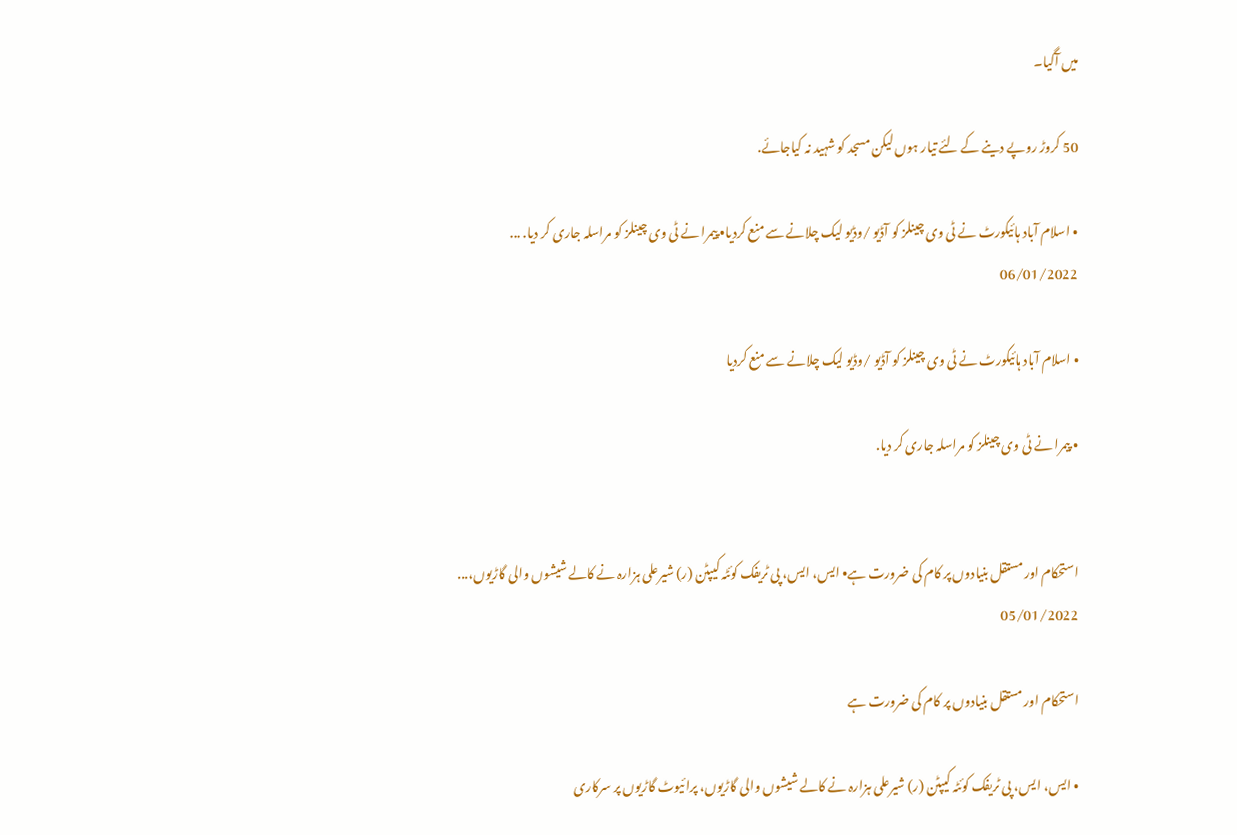میں آگیا۔

50 کروڑ روپے دینے کے لئے تیار ہوں لیکن مسجد کو شہید نہ کیاجائے.

• اسلام آباد ہائیکورٹ نے ٹی وی چینلز کو آڈیو /وڈیو لیک چلانے سے منع کردیا• پیمرا نے ٹی وی چینلز کو مراسلہ جاری کر دیا. ...
06/01/2022

• اسلام آباد ہائیکورٹ نے ٹی وی چینلز کو آڈیو /وڈیو لیک چلانے سے منع کردیا

• پیمرا نے ٹی وی چینلز کو مراسلہ جاری کر دیا.


استحکام اور مستقل بنیادوں پر کام کی ضرورت ہے• ایس، ایس، پی ٹریفک کوئٹہ کیپٹن (ر) شیرعلی ہزارہ نے کالے شیشوں والی گاڑیوں،...
05/01/2022

استحکام اور مستقل بنیادوں پر کام کی ضرورت ہے

• ایس، ایس، پی ٹریفک کوئٹہ کیپٹن (ر) شیرعلی ہزارہ نے کالے شیشوں والی گاڑیوں، پرائیوٹ گاڑیوں پر سرکاری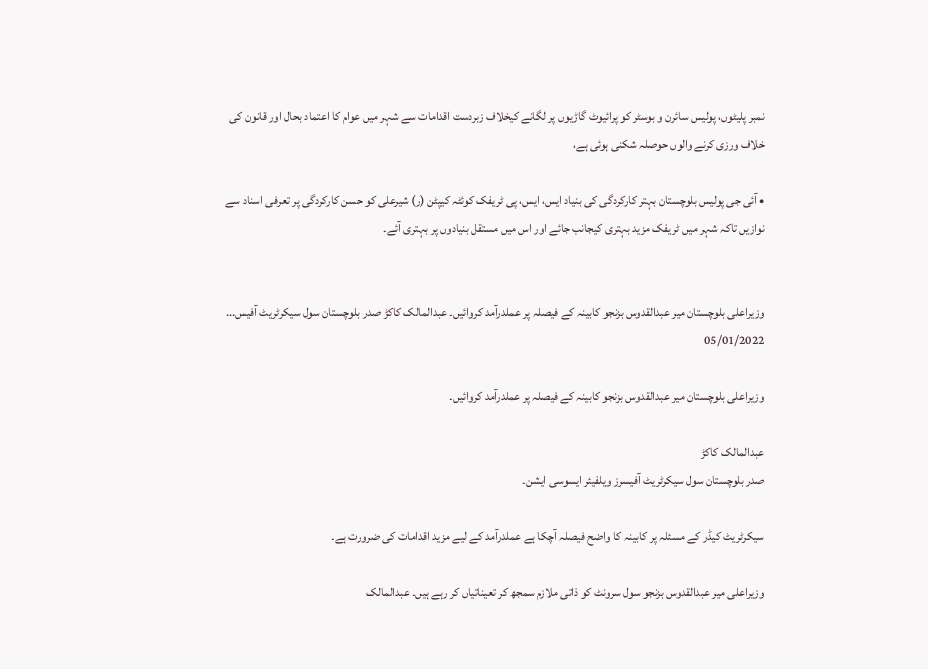نمبر پلیٹوں، پولیس سائرن و بوسٹر کو پرائیوٹ گاڑیوں پر لگانے کیخلاف زبردست اقدامات سے شہر میں عوام کا اعتماد بحال اور قانون کی خلاف ورزی کرنے والوں حوصلہ شکنی ہوئی ہے،

• آئی جی پولیس بلوچستان بہتر کارکردگی کی بنیاد ایس، ایس، پی ٹریفک کوئٹہ کیپٹن (ر) شیرعلی کو حسن کارکردگی پر تعرفی اسناد سے نوازیں تاکہ شہر میں ٹریفک مزید بہتری کیجانب جائے اور اس میں مستقل بنیادوں پر بہتری آئے۔


وزیراعلی بلوچستان میر عبدالقدوس بزنجو کابینہ کے فیصلہ پر عملدرآمد کروائیں۔ عبدالمالک کاکڑ صدر بلوچستان سول سیکرٹریٹ آفیس...
05/01/2022

وزیراعلی بلوچستان میر عبدالقدوس بزنجو کابینہ کے فیصلہ پر عملدرآمد کروائیں۔

عبدالمالک کاکڑ
صدر بلوچستان سول سیکرٹریٹ آفیسرز ویلفیئر ایسوسی ایشن۔

سیکرٹریٹ کیڈر کے مسئلہ پر کابینہ کا واضح فیصلہ آچکا ہے عملدرآمد کے لیے مزید اقدامات کی ضرورت ہے۔

وزیراعلی میر عبدالقدوس بزنجو سول سرونٹ کو ذاتی ملازم سمجھ کر تعیناتیاں کر رہے ہیں۔ عبدالمالک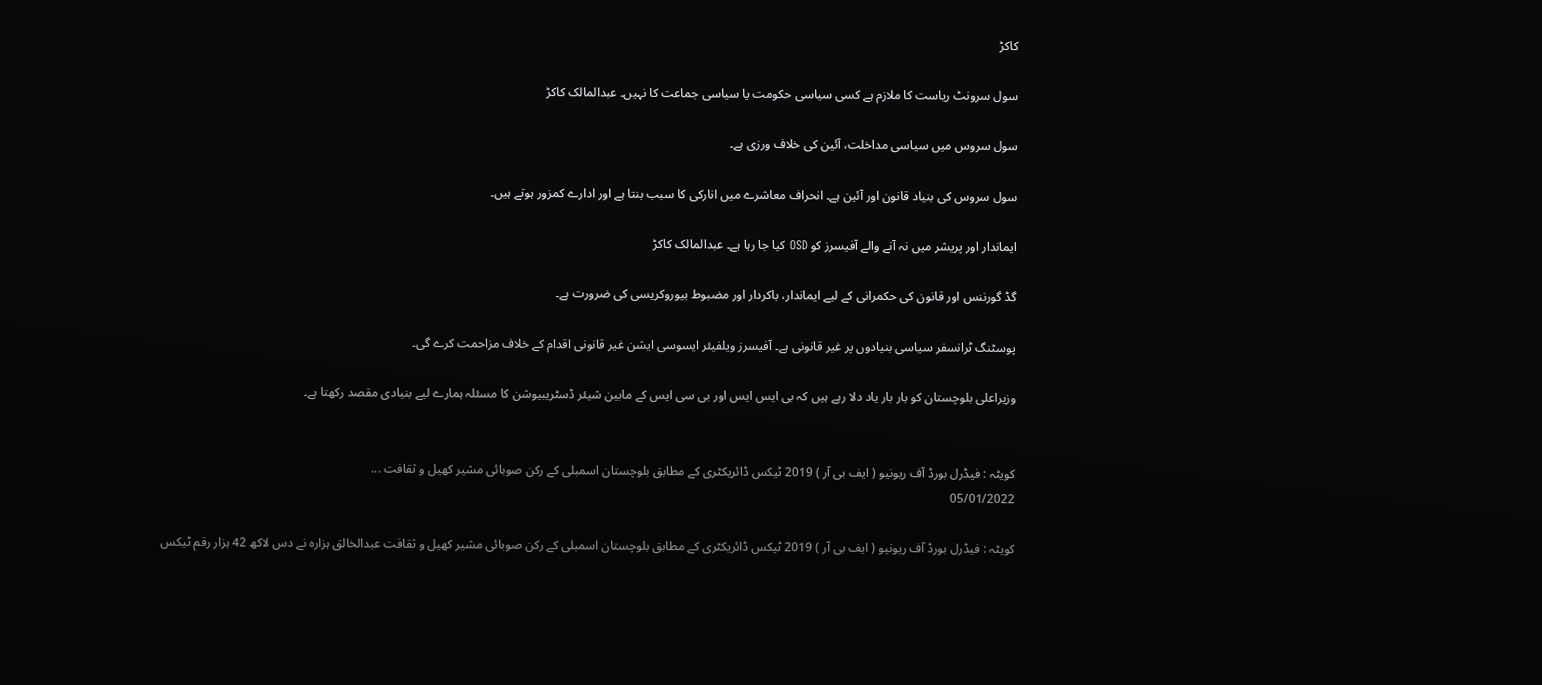کاکڑ

سول سرونٹ ریاست کا ملازم ہے کسی سیاسی حکومت یا سیاسی جماعت کا نہیں۔ عبدالمالک کاکڑ

سول سروس میں سیاسی مداخلت، آئین کی خلاف ورزی ہے۔

سول سروس کی بنیاد قانون اور آئین ہے۔ انحراف معاشرے میں انارکی کا سبب بنتا ہے اور ادارے کمزور ہوتے ہیں۔

ایماندار اور پریشر میں نہ آنے والے آفیسرز کو OSD کیا جا رہا ہے۔ عبدالمالک کاکڑ

گڈ گورننس اور قانون کی حکمرانی کے لیے ایماندار، باکردار اور مضبوط بیوروکریسی کی ضرورت ہے۔

پوسٹنگ ٹرانسفر سیاسی بنیادوں پر غیر قانونی ہے۔ آفیسرز ویلفیئر ایسوسی ایشن غیر قانونی اقدام کے خلاف مزاحمت کرے گی۔

وزیراعلی بلوچستان کو بار بار یاد دلا رہے ہیں کہ بی ایس ایس اور بی سی ایس کے مابین شیئر ڈسٹریبیوشن کا مسئلہ ہمارے لیے بنیادی مقصد رکھتا ہے۔


کویٹہ : فیڈرل بورڈ آف ریونیو ( ایف بی آر ) 2019 ٹیکس ڈائریکٹری کے مطابق بلوچستان اسمبلی کے رکن صوبائی مشیر کھیل و ثقافت ...
05/01/2022

کویٹہ : فیڈرل بورڈ آف ریونیو ( ایف بی آر ) 2019 ٹیکس ڈائریکٹری کے مطابق بلوچستان اسمبلی کے رکن صوبائی مشیر کھیل و ثقافت عبدالخالق ہزارہ نے دس لاکھ 42 ہزار رقم ٹیکس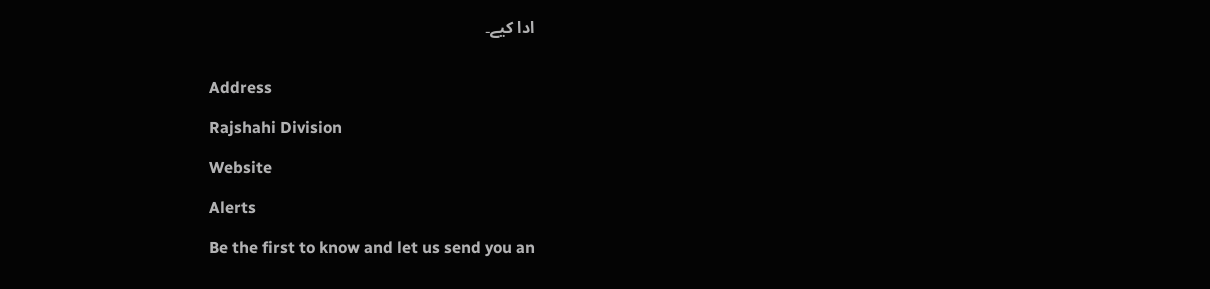ادا کیے۔


Address

Rajshahi Division

Website

Alerts

Be the first to know and let us send you an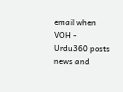email when VOH - Urdu360 posts news and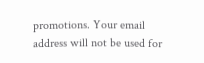promotions. Your email address will not be used for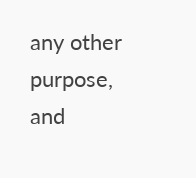any other purpose, and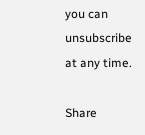you can unsubscribe at any time.

Share